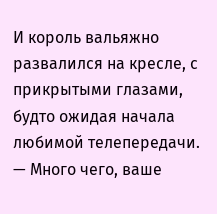И король вальяжно развалился на кресле, с прикрытыми глазами, будто ожидая начала любимой телепередачи.
— Много чего, ваше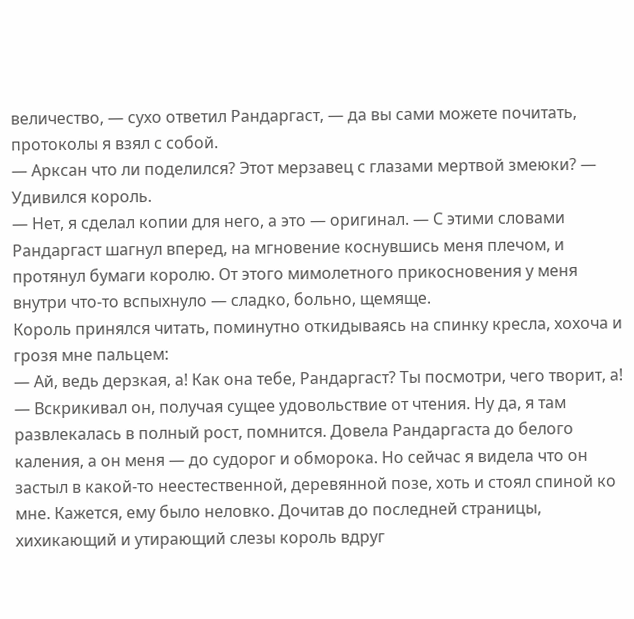величество, — сухо ответил Рандаргаст, — да вы сами можете почитать, протоколы я взял с собой.
— Арксан что ли поделился? Этот мерзавец с глазами мертвой змеюки? — Удивился король.
— Нет, я сделал копии для него, а это — оригинал. — С этими словами Рандаргаст шагнул вперед, на мгновение коснувшись меня плечом, и протянул бумаги королю. От этого мимолетного прикосновения у меня внутри что-то вспыхнуло — сладко, больно, щемяще.
Король принялся читать, поминутно откидываясь на спинку кресла, хохоча и грозя мне пальцем:
— Ай, ведь дерзкая, а! Как она тебе, Рандаргаст? Ты посмотри, чего творит, а! — Вскрикивал он, получая сущее удовольствие от чтения. Ну да, я там развлекалась в полный рост, помнится. Довела Рандаргаста до белого каления, а он меня — до судорог и обморока. Но сейчас я видела что он застыл в какой-то неестественной, деревянной позе, хоть и стоял спиной ко мне. Кажется, ему было неловко. Дочитав до последней страницы, хихикающий и утирающий слезы король вдруг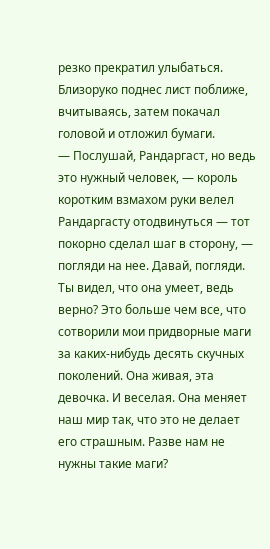резко прекратил улыбаться. Близоруко поднес лист поближе, вчитываясь, затем покачал головой и отложил бумаги.
— Послушай, Рандаргаст, но ведь это нужный человек, — король коротким взмахом руки велел Рандаргасту отодвинуться — тот покорно сделал шаг в сторону, — погляди на нее. Давай, погляди. Ты видел, что она умеет, ведь верно? Это больше чем все, что сотворили мои придворные маги за каких-нибудь десять скучных поколений. Она живая, эта девочка. И веселая. Она меняет наш мир так, что это не делает его страшным. Разве нам не нужны такие маги?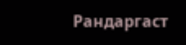Рандаргаст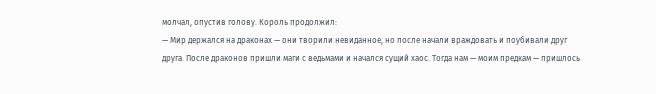молчал, опустив голову. Король продолжил:
— Мир держался на драконах — они творили невиданное, но после начали враждовать и поубивали друг друга. После драконов пришли маги с ведьмами и начался сущий хаос. Тогда нам — моим предкам — пришлось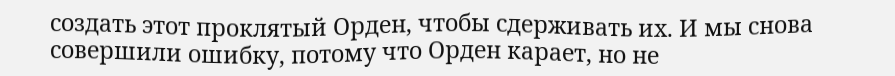создать этот проклятый Орден, чтобы сдерживать их. И мы снова совершили ошибку, потому что Орден карает, но не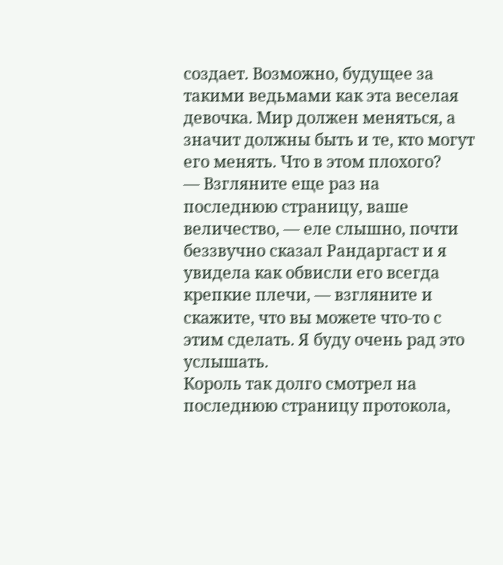создает. Возможно, будущее за такими ведьмами как эта веселая девочка. Мир должен меняться, а значит должны быть и те, кто могут его менять. Что в этом плохого?
— Взгляните еще раз на последнюю страницу, ваше величество, — еле слышно, почти беззвучно сказал Рандаргаст и я увидела как обвисли его всегда крепкие плечи, — взгляните и скажите, что вы можете что-то с этим сделать. Я буду очень рад это услышать.
Король так долго смотрел на последнюю страницу протокола,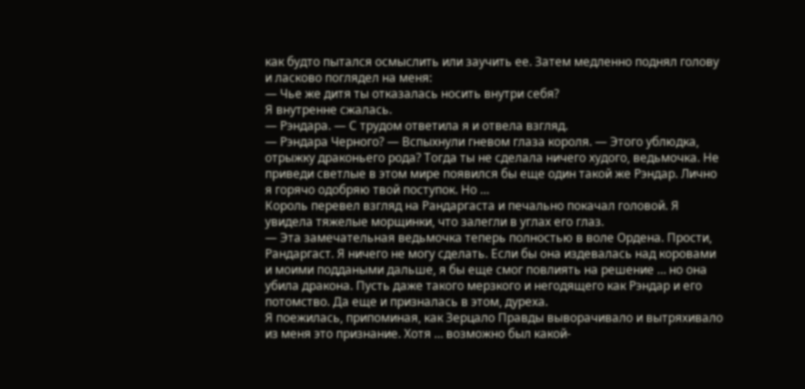как будто пытался осмыслить или заучить ее. Затем медленно поднял голову и ласково поглядел на меня:
— Чье же дитя ты отказалась носить внутри себя?
Я внутренне сжалась.
— Рэндара. — С трудом ответила я и отвела взгляд.
— Рэндара Черного? — Вспыхнули гневом глаза короля. — Этого ублюдка, отрыжку драконьего рода? Тогда ты не сделала ничего худого, ведьмочка. Не приведи светлые в этом мире появился бы еще один такой же Рэндар. Лично я горячо одобряю твой поступок. Но …
Король перевел взгляд на Рандаргаста и печально покачал головой. Я увидела тяжелые морщинки, что залегли в углах его глаз.
— Эта замечательная ведьмочка теперь полностью в воле Ордена. Прости, Рандаргаст. Я ничего не могу сделать. Если бы она издевалась над коровами и моими поддаными дальше, я бы еще смог повлиять на решение … но она убила дракона. Пусть даже такого мерзкого и негодящего как Рэндар и его потомство. Да еще и призналась в этом, дуреха.
Я поежилась, припоминая, как Зерцало Правды выворачивало и вытряхивало из меня это признание. Хотя … возможно был какой-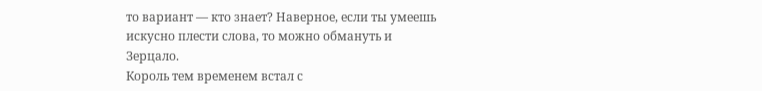то вариант — кто знает? Наверное, если ты умеешь искусно плести слова, то можно обмануть и Зерцало.
Король тем временем встал с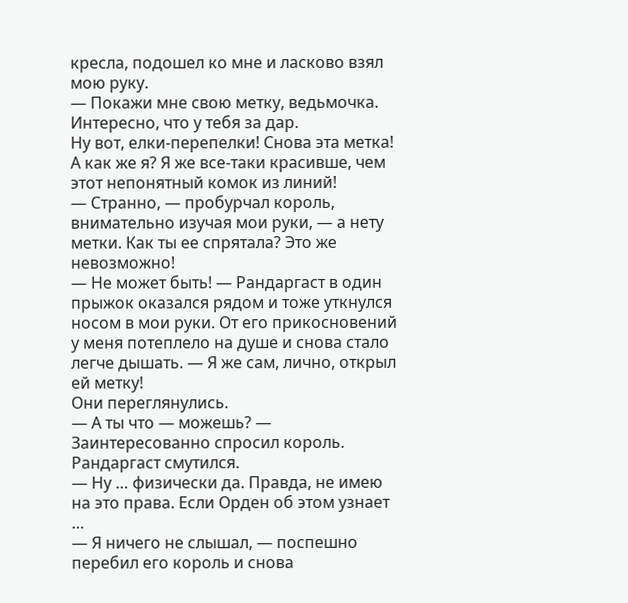кресла, подошел ко мне и ласково взял мою руку.
— Покажи мне свою метку, ведьмочка. Интересно, что у тебя за дар.
Ну вот, елки-перепелки! Снова эта метка! А как же я? Я же все-таки красивше, чем этот непонятный комок из линий!
— Странно, — пробурчал король, внимательно изучая мои руки, — а нету метки. Как ты ее спрятала? Это же невозможно!
— Не может быть! — Рандаргаст в один прыжок оказался рядом и тоже уткнулся носом в мои руки. От его прикосновений у меня потеплело на душе и снова стало легче дышать. — Я же сам, лично, открыл ей метку!
Они переглянулись.
— А ты что — можешь? — Заинтересованно спросил король. Рандаргаст смутился.
— Ну … физически да. Правда, не имею на это права. Если Орден об этом узнает …
— Я ничего не слышал, — поспешно перебил его король и снова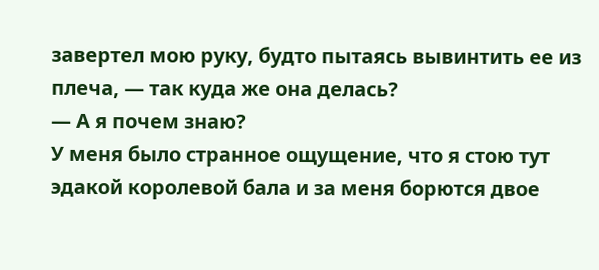завертел мою руку, будто пытаясь вывинтить ее из плеча, — так куда же она делась?
— А я почем знаю?
У меня было странное ощущение, что я стою тут эдакой королевой бала и за меня борются двое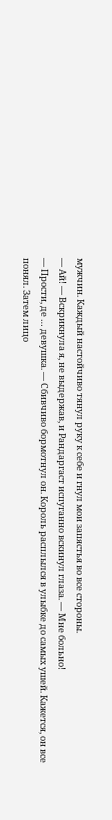мужчин. Каждый настойчиво тянул руку к себе и гнул мои запястья во все стороны.
— Ай! — Вскрикнула я, не выдержав, и Рандаргаст испуганно вскинул глаза. — Мне больно!
— Прости, де … девушка. — Сбивчиво бормотнул он. Король расплылся в улыбке до самых ушей. Кажется, он все понял. Затем лицо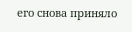его снова приняло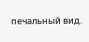печальный вид.